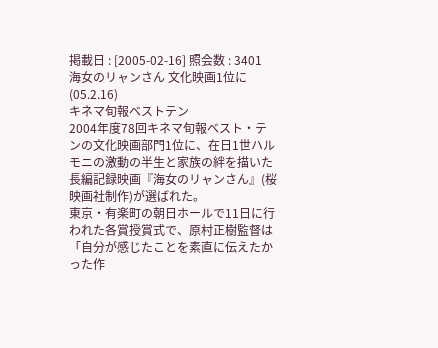掲載日 : [2005-02-16] 照会数 : 3401
海女のリャンさん 文化映画1位に(05.2.16)
キネマ旬報ベストテン
2004年度78回キネマ旬報ベスト・テンの文化映画部門1位に、在日1世ハルモニの激動の半生と家族の絆を描いた長編記録映画『海女のリャンさん』(桜映画社制作)が選ばれた。
東京・有楽町の朝日ホールで11日に行われた各賞授賞式で、原村正樹監督は「自分が感じたことを素直に伝えたかった作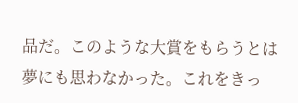品だ。このような大賞をもらうとは夢にも思わなかった。これをきっ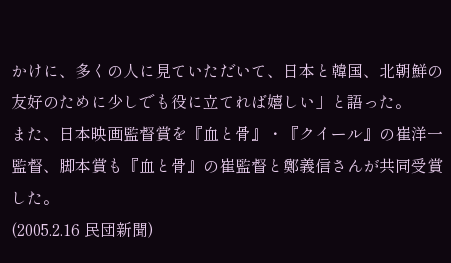かけに、多くの人に見ていただいて、日本と韓国、北朝鮮の友好のために少しでも役に立てれば嬉しい」と語った。
また、日本映画監督賞を『血と骨』・『クイール』の崔洋一監督、脚本賞も『血と骨』の崔監督と鄭義信さんが共同受賞した。
(2005.2.16 民団新聞)